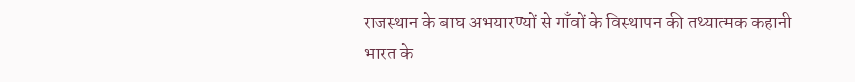राजस्थान के बाघ अभयारण्यों से गाँवों के विस्थापन की तथ्यात्मक कहानी
भारत के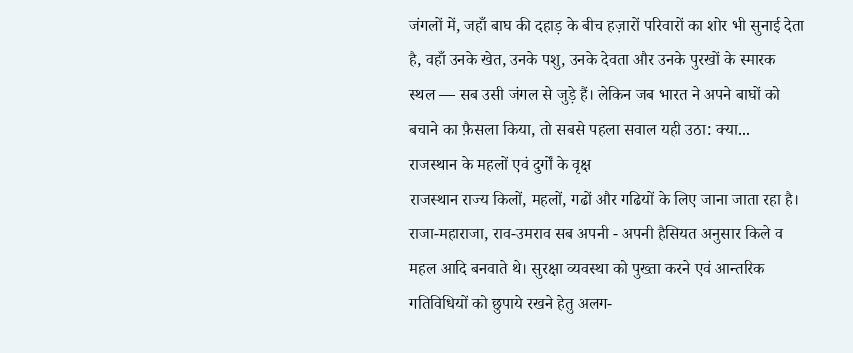जंगलों में, जहाँ बाघ की दहाड़ के बीच हज़ारों परिवारों का शोर भी सुनाई देता है, वहाँ उनके खेत, उनके पशु, उनके देवता और उनके पुरखों के स्मारक स्थल — सब उसी जंगल से जुड़े हैं। लेकिन जब भारत ने अपने बाघों को बचाने का फ़ैसला किया, तो सबसे पहला सवाल यही उठा: क्या...
राजस्थान के महलों एवं दुर्गों के वृक्ष
राजस्थान राज्य किलों, महलों, गढों और गढियों के लिए जाना जाता रहा है। राजा-महाराजा, राव-उमराव सब अपनी - अपनी हैसियत अनुसार किले व महल आदि बनवाते थे। सुरक्षा व्यवस्था को पुख्ता करने एवं आन्तरिक गतिविधियों को छुपाये रखने हेतु अलग-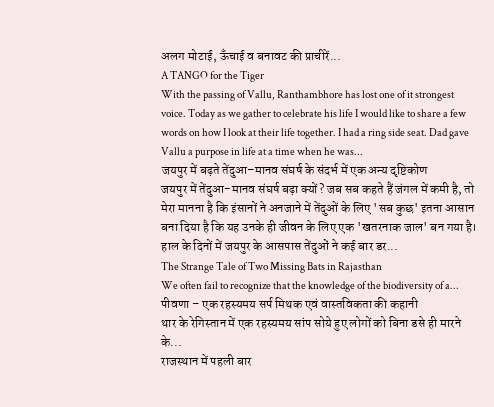अलग मोटाई, ऊँचाई व बनावट की प्राचीरें...
A TANGO for the Tiger
With the passing of Vallu, Ranthambhore has lost one of it strongest voice. Today as we gather to celebrate his life I would like to share a few words on how I look at their life together. I had a ring side seat. Dad gave Vallu a purpose in life at a time when he was...
जयपुर में बढ़ते तेंदुआ–मानव संघर्ष के संदर्भ में एक अन्य दृष्टिकोण
जयपुर में तेंदुआ-मानव संघर्ष बढ़ा क्यों? जब सब कहते हैं जंगल में कमी है, तो मेरा मानना है कि इंसानों ने अनजाने में तेंदुओं के लिए 'सब कुछ' इतना आसान बना दिया है कि यह उनके ही जीवन के लिए एक 'खतरनाक जाल' बन गया है। हाल के दिनों में जयपुर के आसपास तेंदुओं ने कई बार डर...
The Strange Tale of Two Missing Bats in Rajasthan
We often fail to recognize that the knowledge of the biodiversity of a...
पीवणा – एक रहस्यमय सर्प मिथक एवं वास्तविकता की कहानी
थार के रेगिस्तान में एक रहस्यमय सांप सोये हुए लोगों को बिना डसे ही मारने के...
राजस्थान में पहली बार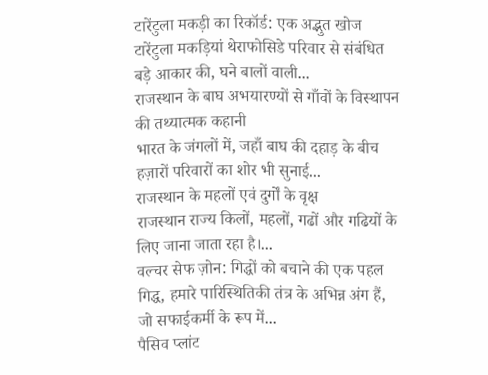टारेंटुला मकड़ी का रिकॉर्ड: एक अद्भुत खोज
टारेंटुला मकड़ियां थेराफोसिडे परिवार से संबंधित बड़े आकार की, घने बालों वाली...
राजस्थान के बाघ अभयारण्यों से गाँवों के विस्थापन की तथ्यात्मक कहानी
भारत के जंगलों में, जहाँ बाघ की दहाड़ के बीच हज़ारों परिवारों का शोर भी सुनाई...
राजस्थान के महलों एवं दुर्गों के वृक्ष
राजस्थान राज्य किलों, महलों, गढों और गढियों के लिए जाना जाता रहा है।...
वल्चर सेफ ज़ोन: गिद्धों को बचाने की एक पहल
गिद्ध, हमारे पारिस्थितिकी तंत्र के अभिन्न अंग हैं, जो सफाईकर्मी के रूप में...
पैसिव प्लांट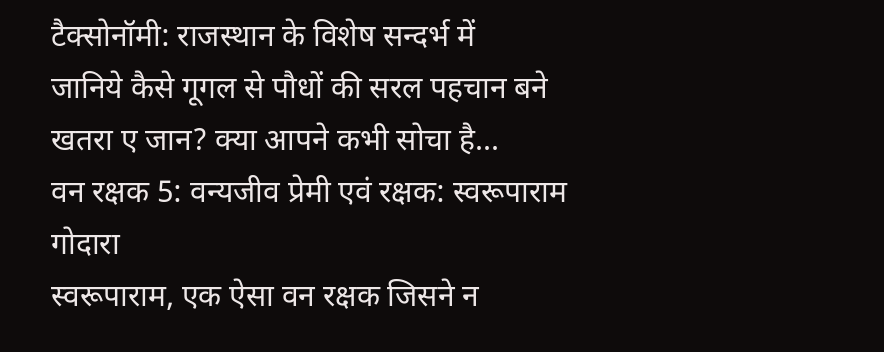टैक्सोनॉमी: राजस्थान के विशेष सन्दर्भ में
जानिये कैसे गूगल से पौधों की सरल पहचान बने खतरा ए जान? क्या आपने कभी सोचा है...
वन रक्षक 5: वन्यजीव प्रेमी एवं रक्षक: स्वरूपाराम गोदारा
स्वरूपाराम, एक ऐसा वन रक्षक जिसने न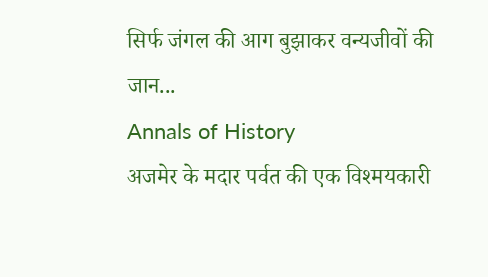सिर्फ जंगल की आग बुझाकर वन्यजीवों की जान...
Annals of History
अजमेर के मदार पर्वत की एक विश्मयकारी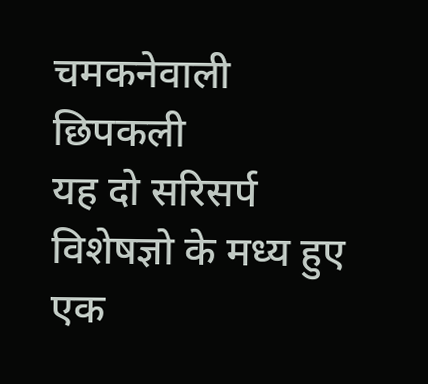चमकनेवाली छिपकली
यह दो सरिसर्प विशेषज्ञो के मध्य हुए एक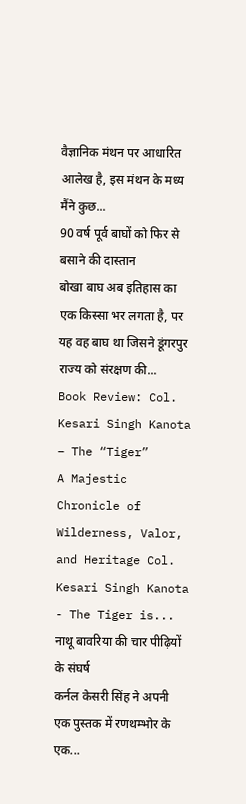वैज्ञानिक मंथन पर आधारित आलेख है, इस मंथन के मध्य मैंने कुछ...
90 वर्ष पूर्व बाघों को फिर से बसाने की दास्तान
बोखा बाघ अब इतिहास का एक किस्सा भर लगता है, पर यह वह बाघ था जिसने डूंगरपुर राज्य को संरक्षण की...
Book Review: Col. Kesari Singh Kanota – The “Tiger”
A Majestic Chronicle of Wilderness, Valor, and Heritage Col. Kesari Singh Kanota - The Tiger is...
नाथू बावरिया की चार पीढ़ियों के संघर्ष
कर्नल केसरी सिंह ने अपनी एक पुस्तक में रणथम्भोर के एक...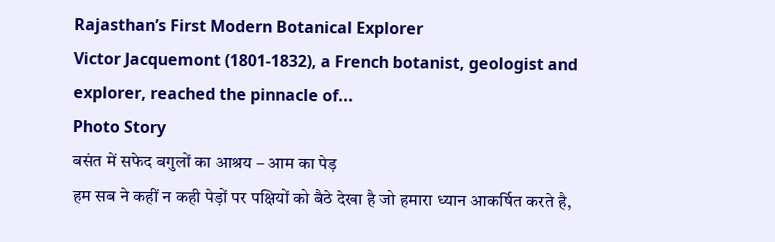Rajasthan’s First Modern Botanical Explorer
Victor Jacquemont (1801-1832), a French botanist, geologist and explorer, reached the pinnacle of...
Photo Story
बसंत में सफेद बगुलों का आश्रय – आम का पेड़
हम सब ने कहीं न कही पेड़ों पर पक्षियों को बैठे देखा है जो हमारा ध्यान आकर्षित करते है,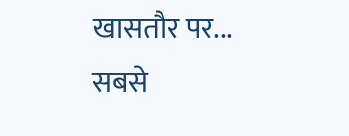खासतौर पर...
सबसे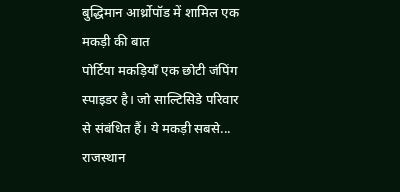बुद्धिमान आर्थ्रोपॉड में शामिल एक मकड़ी की बात
पोर्टिया मकड़ियाँ एक छोटी जंपिंग स्पाइडर है। जो साल्टिसिडे परिवार से संबंधित हैं। ये मकड़ी सबसे...
राजस्थान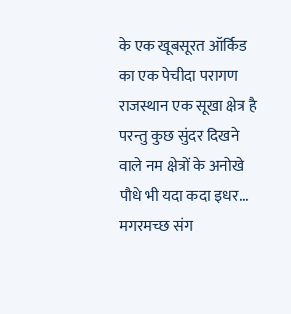के एक खूबसूरत ऑर्किड का एक पेचीदा परागण
राजस्थान एक सूखा क्षेत्र है परन्तु कुछ सुंदर दिखने वाले नम क्षेत्रों के अनोखे पौधे भी यदा कदा इधर...
मगरमच्छ संग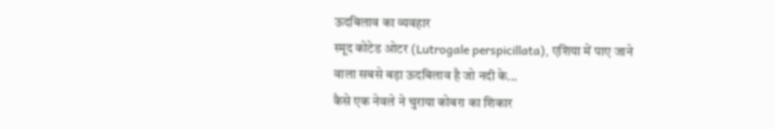ऊदबिलाव का व्यवहार
स्मूद कोटेड ओटर (Lutrogale perspicillata), एशिया में पाए जाने वाला सबसे बड़ा ऊदबिलाव है जो नदी के...
कैसे एक नेवले ने चुराया कोबरा का शिकार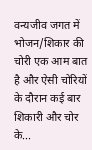वन्यजीव जगत में भोजन/शिकार की चोरी एक आम बात है और ऐसी चोरियों के दौरान कई बार शिकारी और चोर के...